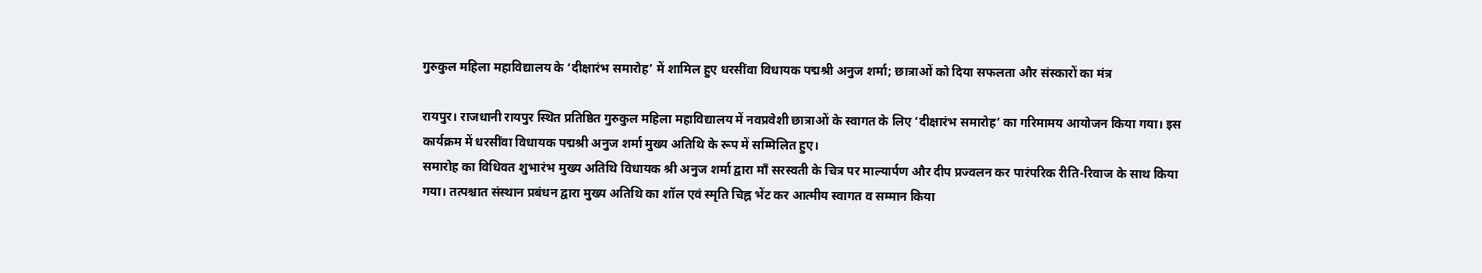गुरुकुल महिला महाविद्यालय के ‘दीक्षारंभ समारोह’ में शामिल हुए धरसींवा विधायक पद्मश्री अनुज शर्मा; छात्राओं को दिया सफलता और संस्कारों का मंत्र

रायपुर। राजधानी रायपुर स्थित प्रतिष्ठित गुरुकुल महिला महाविद्यालय में नवप्रवेशी छात्राओं के स्वागत के लिए ‘दीक्षारंभ समारोह’ का गरिमामय आयोजन किया गया। इस कार्यक्रम में धरसींवा विधायक पद्मश्री अनुज शर्मा मुख्य अतिथि के रूप में सम्मिलित हुए।
समारोह का विधिवत शुभारंभ मुख्य अतिथि विधायक श्री अनुज शर्मा द्वारा माँ सरस्वती के चित्र पर माल्यार्पण और दीप प्रज्वलन कर पारंपरिक रीति-रिवाज के साथ किया गया। तत्पश्चात संस्थान प्रबंधन द्वारा मुख्य अतिथि का शॉल एवं स्मृति चिह्न भेंट कर आत्मीय स्वागत व सम्मान किया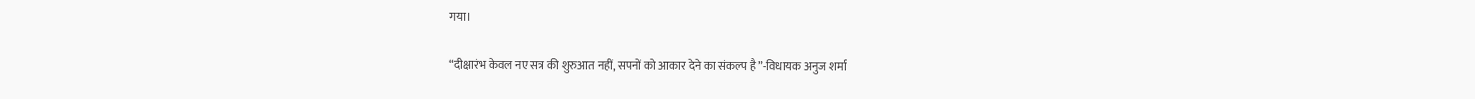गया।

“दीक्षारंभ केवल नए सत्र की शुरुआत नहीं, सपनों को आकार देने का संकल्प है”-विधायक अनुज शर्मा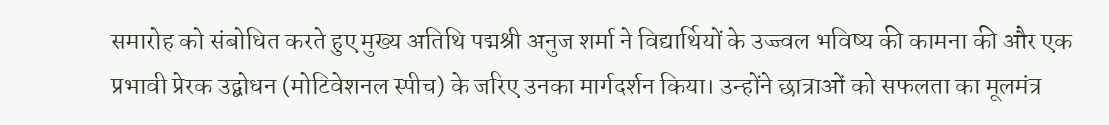समारोह को संबोधित करते हुए मुख्य अतिथि पद्मश्री अनुज शर्मा ने विद्यार्थियों के उज्ज्वल भविष्य की कामना की और एक प्रभावी प्रेरक उद्बोधन (मोटिवेशनल स्पीच) के जरिए उनका मार्गदर्शन किया। उन्होंने छात्राओं को सफलता का मूलमंत्र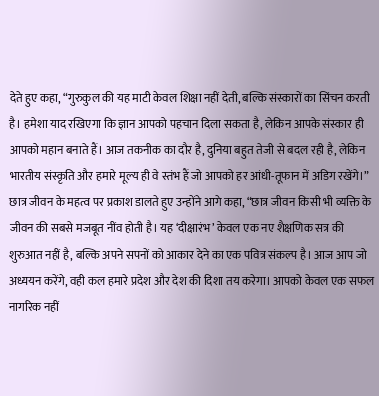देते हुए कहा, “गुरुकुल की यह माटी केवल शिक्षा नहीं देती, बल्कि संस्कारों का सिंचन करती है। हमेशा याद रखिएगा कि ज्ञान आपको पहचान दिला सकता है, लेकिन आपके संस्कार ही आपको महान बनाते हैं। आज तकनीक का दौर है, दुनिया बहुत तेजी से बदल रही है, लेकिन भारतीय संस्कृति और हमारे मूल्य ही वे स्तंभ हैं जो आपको हर आंधी-तूफान में अडिग रखेंगे।”
छात्र जीवन के महत्व पर प्रकाश डालते हुए उन्होंने आगे कहा, “छात्र जीवन किसी भी व्यक्ति के जीवन की सबसे मजबूत नींव होती है। यह ‘दीक्षारंभ’ केवल एक नए शैक्षणिक सत्र की शुरुआत नहीं है, बल्कि अपने सपनों को आकार देने का एक पवित्र संकल्प है। आज आप जो अध्ययन करेंगे, वही कल हमारे प्रदेश और देश की दिशा तय करेगा। आपको केवल एक सफल नागरिक नहीं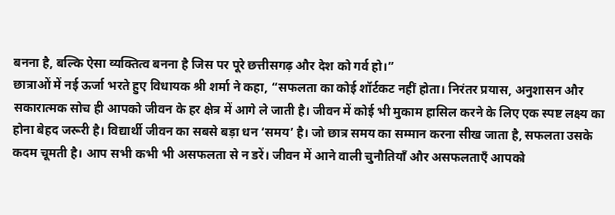बनना है, बल्कि ऐसा व्यक्तित्व बनना है जिस पर पूरे छत्तीसगढ़ और देश को गर्व हो।”
छात्राओं में नई ऊर्जा भरते हुए विधायक श्री शर्मा ने कहा, “सफलता का कोई शॉर्टकट नहीं होता। निरंतर प्रयास, अनुशासन और सकारात्मक सोच ही आपको जीवन के हर क्षेत्र में आगे ले जाती है। जीवन में कोई भी मुकाम हासिल करने के लिए एक स्पष्ट लक्ष्य का होना बेहद जरूरी है। विद्यार्थी जीवन का सबसे बड़ा धन ‘समय’ है। जो छात्र समय का सम्मान करना सीख जाता है, सफलता उसके कदम चूमती है। आप सभी कभी भी असफलता से न डरें। जीवन में आने वाली चुनौतियाँ और असफलताएँ आपको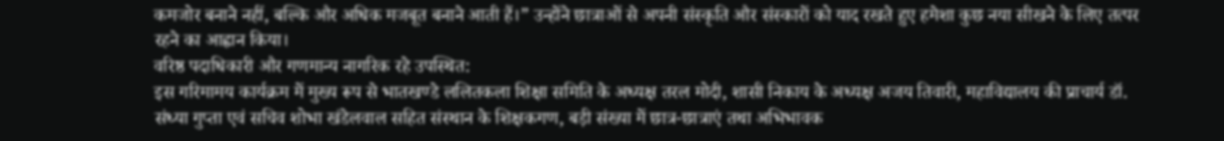कमजोर बनाने नहीं, बल्कि और अधिक मजबूत बनाने आती हैं।” उन्होंने छात्राओं से अपनी संस्कृति और संस्कारों को याद रखते हुए हमेशा कुछ नया सीखने के लिए तत्पर रहने का आह्वान किया।
वरिष्ठ पदाधिकारी और गणमान्य नागरिक रहे उपस्थित:
इस गरिमामय कार्यक्रम में मुख्य रूप से भातखण्डे ललितकला शिक्षा समिति के अध्यक्ष तरल मोदी, शासी निकाय के अध्यक्ष अजय तिवारी, महाविद्यालय की प्राचार्य डॉ. संध्या गुप्ता एवं सचिव शोभा खंडेलवाल सहित संस्थान के शिक्षकगण, बड़ी संख्या में छात्र-छात्राएं तथा अभिभावक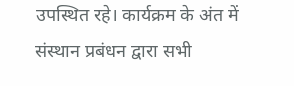उपस्थित रहे। कार्यक्रम के अंत में संस्थान प्रबंधन द्वारा सभी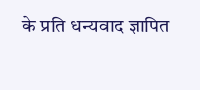के प्रति धन्यवाद ज्ञापित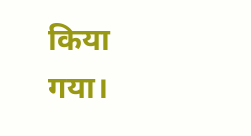किया गया।